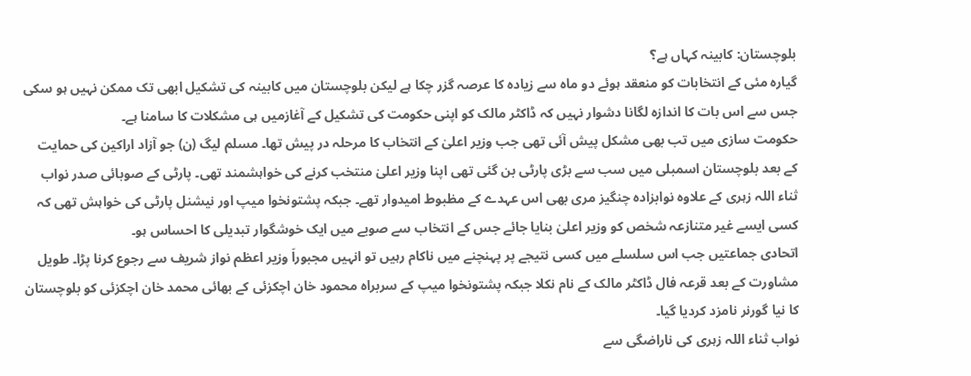بلوچستان: کابینہ کہاں ہے؟
گیارہ مئی کے انتخابات کو منعقد ہوئے دو ماہ سے زیادہ کا عرصہ گزر چکا ہے لیکن بلوچستان میں کابینہ کی تشکیل ابھی تک ممکن نہیں ہو سکی جس سے اس بات کا اندازہ لگانا دشوار نہیں کہ ڈاکٹر مالک کو اپنی حکومت کی تشکیل کے آغازمیں ہی مشکلات کا سامنا ہے۔
حکومت سازی میں تب بھی مشکل پیش آئی تھی جب وزیر اعلیٰ کے انتخاب کا مرحلہ در پیش تھا۔ مسلم لیگ (ن) جو آزاد اراکین کی حمایت کے بعد بلوچستان اسمبلی میں سب سے بڑی پارٹی بن گئی تھی اپنا وزیر اعلیٰ منتخب کرنے کی خواہشمند تھی۔ پارٹی کے صوبائی صدر نواب ثناء اللہ زہری کے علاوہ نوابزادہ چنگیز مری بھی اس عہدے کے مظبوط امیدوار تھے۔ جبکہ پشتونخوا میپ اور نیشنل پارٹی کی خواہش تھی کہ کسی ایسے غیر متنازعہ شخص کو وزیر اعلیٰ بنایا جائے جس کے انتخاب سے صوبے میں ایک خوشگوار تبدیلی کا احساس ہو۔
اتحادی جماعتیں جب اس سلسلے میں کسی نتیجے پر پہنچنے میں ناکام رہیں تو انہیں مجبوراَ وزیر اعظم نواز شریف سے رجوع کرنا پڑا۔ طویل مشاورت کے بعد قرعہ فال ڈاکٹر مالک کے نام نکلا جبکہ پشتونخوا میپ کے سربراہ محمود خان اچکزئی کے بھائی محمد خان اچکزئی کو بلوچستان کا نیا گورنر نامزد کردیا گیا۔
نواب ثناء اللہ زہری کی ناراضگی سے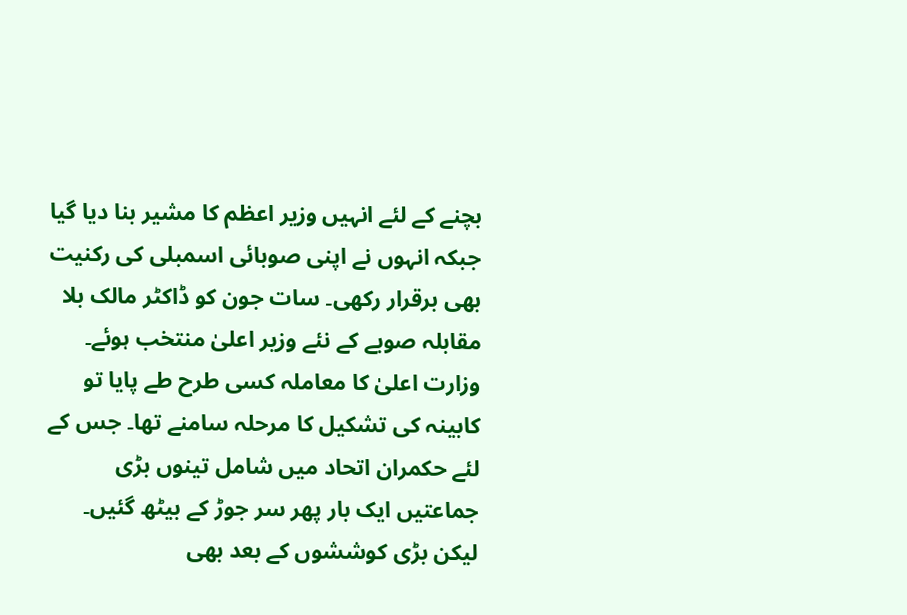بچنے کے لئے انہیں وزیر اعظم کا مشیر بنا دیا گیا جبکہ انہوں نے اپنی صوبائی اسمبلی کی رکنیت بھی برقرار رکھی۔ سات جون کو ڈاکٹر مالک بلا مقابلہ صوبے کے نئے وزیر اعلیٰ منتخب ہوئے۔
وزارت اعلیٰ کا معاملہ کسی طرح طے پایا تو کابینہ کی تشکیل کا مرحلہ سامنے تھا۔ جس کے لئے حکمران اتحاد میں شامل تینوں بڑی جماعتیں ایک بار پھر سر جوڑ کے بیٹھ گئیں۔ لیکن بڑی کوششوں کے بعد بھی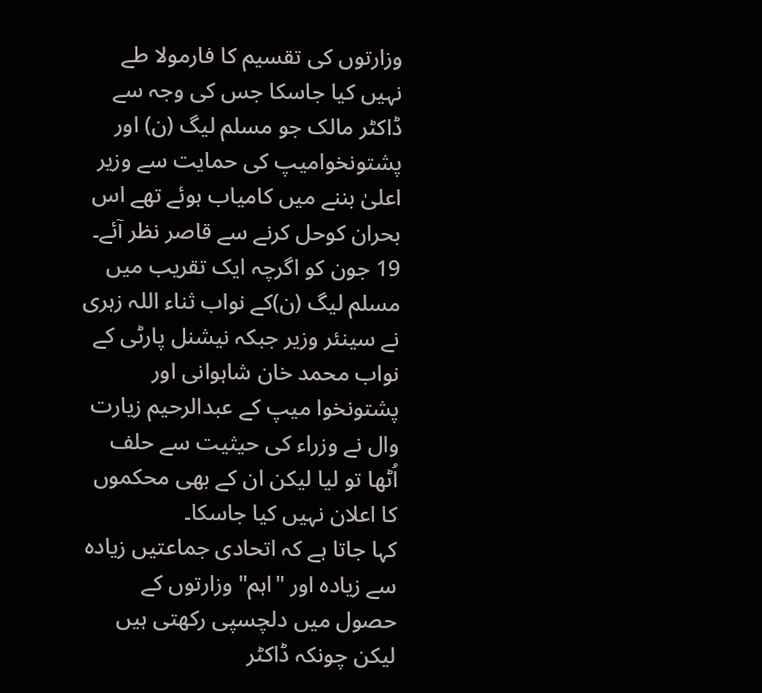وزارتوں کی تقسیم کا فارمولا طے نہیں کیا جاسکا جس کی وجہ سے ڈاکٹر مالک جو مسلم لیگ (ن) اور پشتونخوامیپ کی حمایت سے وزیر اعلیٰ بننے میں کامیاب ہوئے تھے اس بحران کوحل کرنے سے قاصر نظر آئے۔
19 جون کو اگرچہ ایک تقریب میں مسلم لیگ (ن)کے نواب ثناء اللہ زہری نے سینئر وزیر جبکہ نیشنل پارٹی کے نواب محمد خان شاہوانی اور پشتونخوا میپ کے عبدالرحیم زیارت وال نے وزراء کی حیثیت سے حلف اُٹھا تو لیا لیکن ان کے بھی محکموں کا اعلان نہیں کیا جاسکا۔
کہا جاتا ہے کہ اتحادی جماعتیں زیادہ سے زیادہ اور "اہم" وزارتوں کے حصول میں دلچسپی رکھتی ہیں لیکن چونکہ ڈاکٹر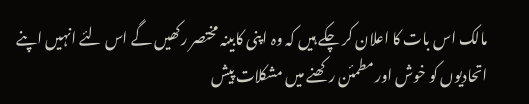مالک اس بات کا اعلان کر چکے ہیں کہ وہ اپنی کابینہ مختصر رکھیں گے اس لئے انہیں اپنے اتحادیوں کو خوش اور مطمئن رکھنے میں مشکلات پیش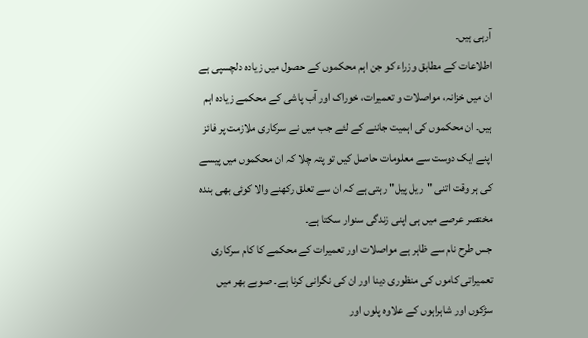آرہی ہیں۔
اطلاعات کے مطابق وزراء کو جن اہم محکموں کے حصول میں زیادہ دلچسپی ہے ان میں خزانہ، مواصلات و تعمیرات، خوراک اور آب پاشی کے محکمے زیادہ اہم ہیں۔ ان محکموں کی اہمیت جاننے کے لئے جب میں نے سرکاری ملازمت پر فائز اپنے ایک دوست سے معلومات حاصل کیں تو پتہ چلا کہ ان محکموں میں پیسے کی ہر وقت اتنی "ریل پیل" رہتی ہے کہ ان سے تعلق رکھنے والا کوئی بھی بندہ مختصر عرصے میں ہی اپنی زندگی سنوار سکتا ہے۔
جس طرح نام سے ظاہر ہے مواصلات اور تعمیرات کے محکمے کا کام سرکاری تعمیراتی کاموں کی منظوری دینا اور ان کی نگرانی کرنا ہے۔ صوبے بھر میں سڑکوں اور شاہراہوں کے علاوہ پلوں اور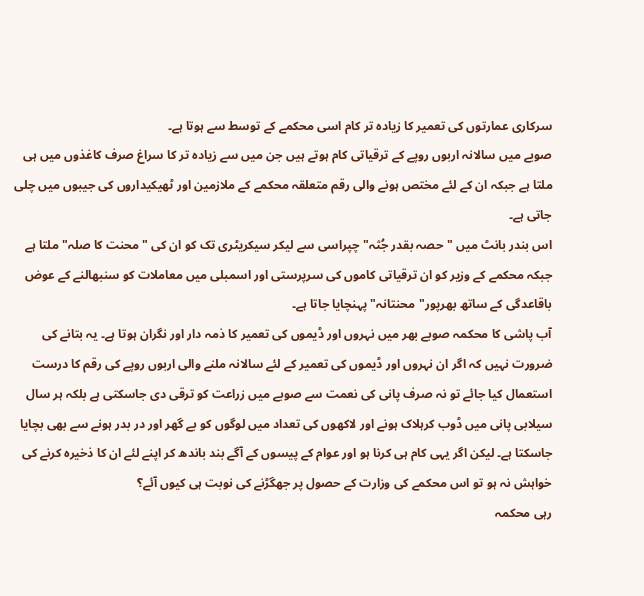سرکاری عمارتوں کی تعمیر کا زیادہ تر کام اسی محکمے کے توسط سے ہوتا ہے۔
صوبے میں سالانہ اربوں روپے کے ترقیاتی کام ہوتے ہیں جن میں سے زیادہ تر کا سراغ صرف کاغذوں میں ہی ملتا ہے جبکہ ان کے لئے مختص ہونے والی رقم متعلقہ محکمے کے ملازمین اور ٹھیکیداروں کی جیبوں میں چلی جاتی ہے۔
اس بندر بانٹ میں "حصہ بقدر جُثہ" چپراسی سے لیکر سیکریٹری تک کو ان کی "محنت کا صلہ" ملتا ہے جبکہ محکمے کے وزیر کو ان ترقیاتی کاموں کی سرپرستی اور اسمبلی میں معاملات کو سنبھالنے کے عوض باقاعدگی کے ساتھ بھرپور"محنتانہ" پہنچایا جاتا ہے۔
آب پاشی کا محکمہ صوبے بھر میں نہروں اور ڈیموں کی تعمیر کا ذمہ دار اور نگران ہوتا ہے۔ یہ بتانے کی ضرورت نہیں کہ اگر ان نہروں اور ڈیموں کی تعمیر کے لئے سالانہ ملنے والی اربوں روپے کی رقم کا درست استعمال کیا جائے تو نہ صرف پانی کی نعمت سے صوبے میں زراعت کو ترقی دی جاسکتی ہے بلکہ ہر سال سیلابی پانی میں ڈوب کرہلاک ہونے اور لاکھوں کی تعداد میں لوگوں کو بے گھر اور در بدر ہونے سے بھی بچایا جاسکتا ہے۔ لیکن اگر یہی کام ہی کرنا ہو اور عوام کے پیسوں کے آگے بند باندھ کر اپنے لئے ان کا ذخیرہ کرنے کی خواہش نہ ہو تو اس محکمے کی وزارت کے حصول پر جھگڑنے کی نوبت ہی کیوں آئے؟
رہی محکمہ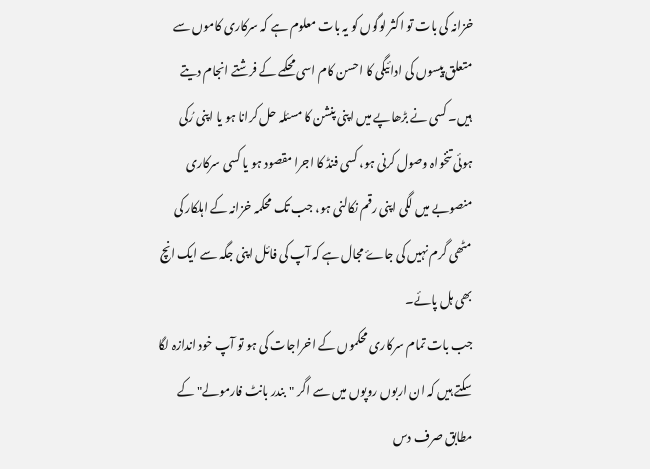خزانہ کی بات تو اکثر لوگوں کو یہ بات معلوم ہے کہ سرکاری کاموں سے متعلق پیسوں کی ادائیگی کا احسن کام اسی محکمے کے فرشتے انجام دیتے ہیں۔ کسی نے بڑھاپے میں اپنی پنشن کا مسئلہ حل کرانا ہو یا اپنی رُکی ہوئی تنخواہ وصول کرنی ہو، کسی فنڈ کا اجرا مقصود ہو یا کسی سرکاری منصوبے میں لگی اپنی رقم نکالنی ہو، جب تک محکمہ خزانہ کے اہلکار کی مٹھی گرم نہیں کی جاۓ مجال ہے کہ آپ کی فائل اپنی جگہ سے ایک انچ بھی ہل پائے۔
جب بات تمام سرکاری محکموں کے اخراجات کی ہو تو آپ خود اندازہ لگا سکتے ہیں کہ ان اربوں روپوں میں سے اگر "بندر بانٹ فارمولے" کے مطابق صرف دس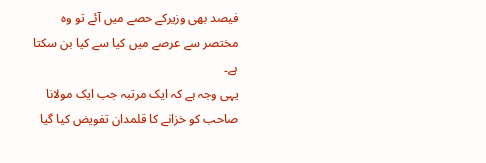فیصد بھی وزیرکے حصے میں آئے تو وہ مختصر سے عرصے میں کیا سے کیا بن سکتا ہے۔
یہی وجہ ہے کہ ایک مرتبہ جب ایک مولانا صاحب کو خزانے کا قلمدان تفویض کیا گیا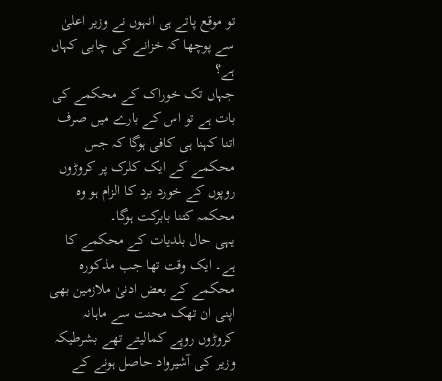تو موقع پاتے ہی انہوں نے وزیر اعلیٰ سے پوچھا کہ خزانے کی چابی کہاں ہے؟
جہاں تک خوراک کے محکمے کی بات ہے تو اس کے بارے میں صرف اتنا کہنا ہی کافی ہوگا کہ جس محکمے کے ایک کلرک پر کروڑوں روپوں کے خورد برد کا الزام ہو وہ محکمہ کتنا بابرکت ہوگا۔
یہی حال بلدیات کے محکمے کا ہے۔ ایک وقت تھا جب مذکورہ محکمے کے بعض ادنیٰ ملازمین بھی اپنی ان تھک محنت سے ماہانہ کروڑوں روپے کمالیتے تھے بشرطیکہ وزیر کی آشیرواد حاصل ہونے کے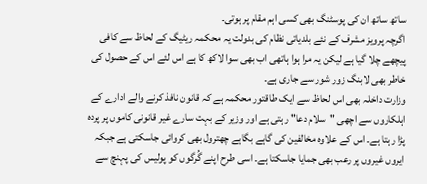ساتھ ساتھ ان کی پوسٹنگ بھی کسی اہم مقام پر ہوتی۔
اگرچہ پرویز مشرف کے نئے بلدیاتی نظام کی بدولت یہ محکمہ ریٹیگ کے لحاظ سے کافی پیچھے چلا گیا ہے لیکن یہ مرا ہوا ہاتھی اب بھی سوا لاکھ کا ہے اس لئے اس کے حصول کی خاطر بھی لابنگ زور شور سے جاری ہے۔
وزارت داخلہ بھی اس لحاظ سے ایک طاقتور محکمہ ہے کہ قانون نافذ کرنے والے ادارے کے اہلکاروں سے اچھی "سلام دعا" رہتی ہے اور وزیر کے بہت سارے غیر قانونی کاموں پر پردہ پڑا رہتا ہے۔ اس کے علاوہ مخالفین کی گاہے بگاہے چھترول بھی کروائی جاسکتی ہے جبکہ ایروں غیروں پر رعب بھی جمایا جاسکتا ہے۔ اسی طرح اپنے گُرگوں کو پولیس کی پہنچ سے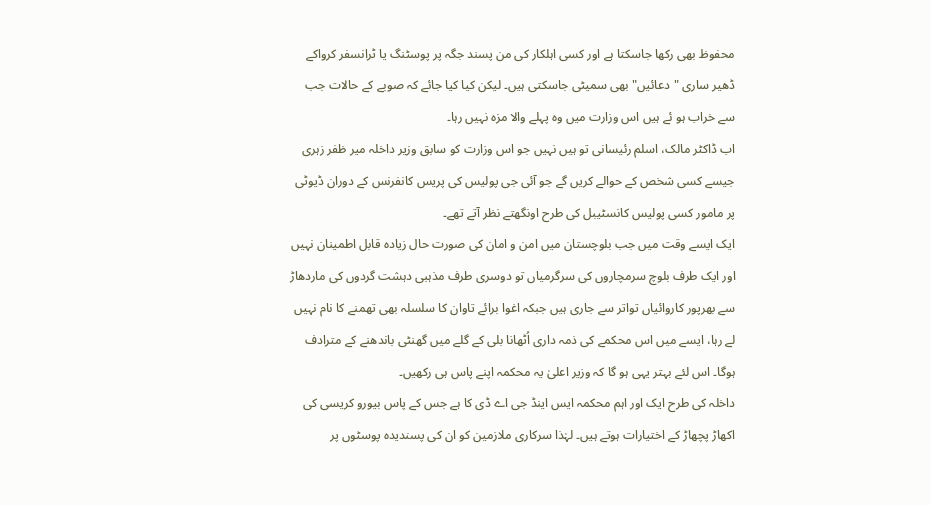محفوظ بھی رکھا جاسکتا ہے اور کسی اہلکار کی من پسند جگہ پر پوسٹنگ یا ٹرانسفر کرواکے ڈھیر ساری "دعائیں" بھی سمیٹی جاسکتی ہیں۔ لیکن کیا کیا جائے کہ صوبے کے حالات جب سے خراب ہو ئے ہیں اس وزارت میں وہ پہلے والا مزہ نہیں رہا۔
اب ڈاکٹر مالک، اسلم رئیسانی تو ہیں نہیں جو اس وزارت کو سابق وزیر داخلہ میر ظفر زہری جیسے کسی شخص کے حوالے کریں گے جو آئی جی پولیس کی پریس کانفرنس کے دوران ڈیوٹی پر مامور کسی پولیس کانسٹیبل کی طرح اونگھتے نظر آتے تھے۔
ایک ایسے وقت میں جب بلوچستان میں امن و امان کی صورت حال زیادہ قابل اطمینان نہیں اور ایک طرف بلوچ سرمچاروں کی سرگرمیاں تو دوسری طرف مذہبی دہشت گردوں کی ماردھاڑ سے بھرپور کاروائیاں تواتر سے جاری ہیں جبکہ اغوا برائے تاوان کا سلسلہ بھی تھمنے کا نام نہیں لے رہا، ایسے میں اس محکمے کی ذمہ داری اُٹھانا بلی کے گلے میں گھنٹی باندھنے کے مترادف ہوگا۔ اس لئے بہتر یہی ہو گا کہ وزیر اعلیٰ یہ محکمہ اپنے پاس ہی رکھیں۔
داخلہ کی طرح ایک اور اہم محکمہ ایس اینڈ جی اے ڈی کا ہے جس کے پاس بیورو کریسی کی اکھاڑ پچھاڑ کے اختیارات ہوتے ہیں۔ لہٰذا سرکاری ملازمین کو ان کی پسندیدہ پوسٹوں پر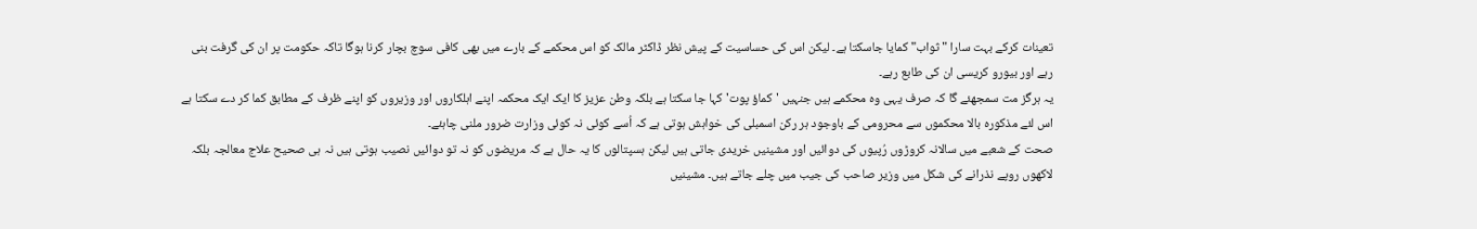تعینات کرکے بہت سارا "ثواب" کمایا جاسکتا ہے۔ لیکن اس کی حساسیت کے پیش نظر ڈاکٹر مالک کو اس محکمے کے بارے میں بھی کافی سوچ بچار کرنا ہوگا تاکہ حکومت پر ان کی گرفت بنی رہے اور بیورو کریسی ان کی طابع رہے۔
یہ ہرگز مت سمجھئے گا کہ صرف یہی وہ محکمے ہیں جنہیں 'کماؤ پوت' کہا جا سکتا ہے بلکہ وطن عزیز کا ایک ایک محکمہ اپنے اہلکاروں اور وزیروں کو اپنے ظرف کے مطابق کما کر دے سکتا ہے اس لئے مذکورہ بالا محکموں سے محرومی کے باوجود ہر رکن اسمبلی کی خواہش ہوتی ہے کہ اُسے کوئی نہ کوئی وزارت ضرور ملنی چاہئے۔
صحت کے شعبے میں سالانہ کروڑوں رُپیوں کی دوائیں اور مشینیں خریدی جاتی ہیں لیکن ہسپتالوں کا یہ حال ہے کہ مریضوں کو نہ تو دوائیں نصیب ہوتی ہیں نہ ہی صحیح علاج معالجہ بلکہ لاکھوں روپے نذرانے کی شکل میں وزیر صاحب کی جیب میں چلے جاتے ہیں۔ مشینیں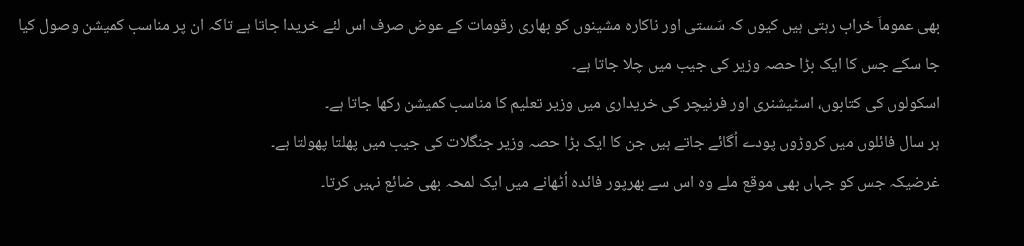بھی عموماَ خراب رہتی ہیں کیوں کہ سَستی اور ناکارہ مشینوں کو بھاری رقومات کے عوض صرف اس لئے خریدا جاتا ہے تاکہ ان پر مناسب کمیشن وصول کیا جا سکے جس کا ایک بڑا حصہ وزیر کی جیب میں چلا جاتا ہے۔
اسکولوں کی کتابوں، اسٹیشنری اور فرنیچر کی خریداری میں وزیر تعلیم کا مناسب کمیشن رکھا جاتا ہے۔
ہر سال فائلوں میں کروڑوں پودے اُگائے جاتے ہیں جن کا ایک بڑا حصہ وزیر جنگلات کی جیب میں پھلتا پھولتا ہے۔
غرضیکہ جس کو جہاں بھی موقع ملے وہ اس سے بھرپور فائدہ اُٹھانے میں ایک لمحہ بھی ضائع نہیں کرتا۔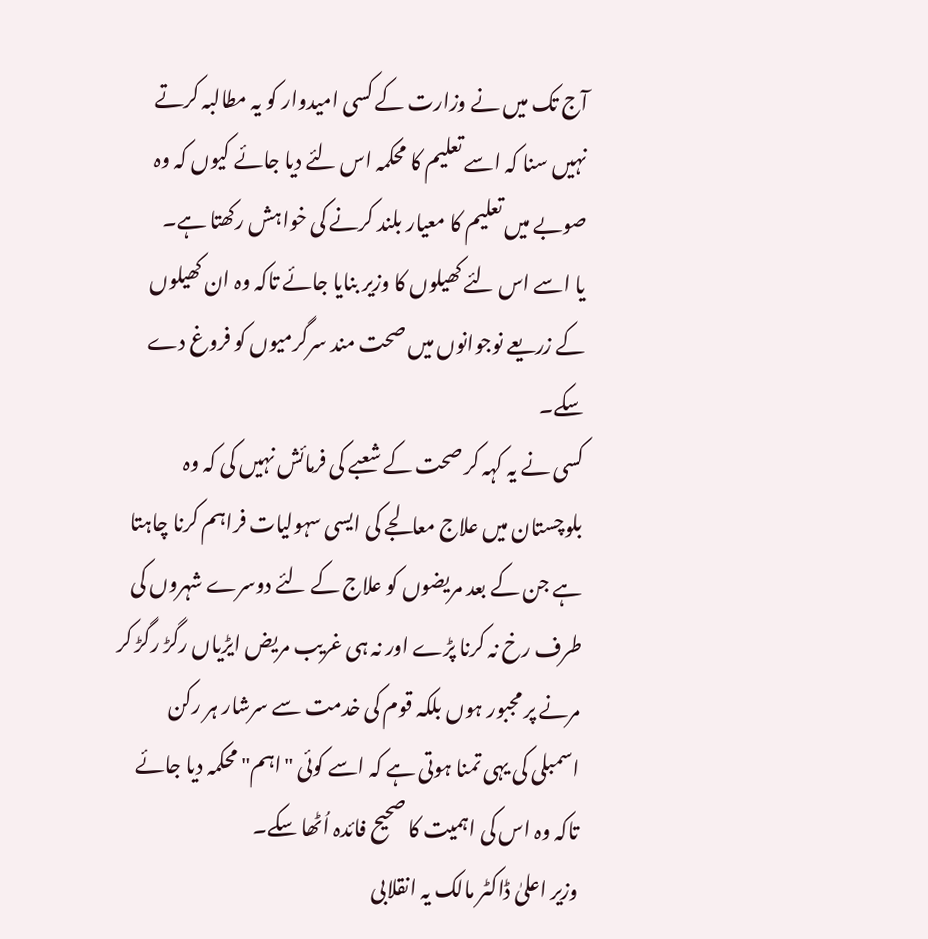آج تک میں نے وزارت کے کسی امیدوار کو یہ مطالبہ کرتے نہیں سنا کہ اسے تعلیم کا محکمہ اس لئے دیا جائے کیوں کہ وہ صوبے میں تعلیم کا معیار بلند کرنے کی خواہش رکھتا ہے۔
یا اسے اس لئے کھیلوں کا وزیر بنایا جائے تاکہ وہ ان کھیلوں کے زریعے نوجوانوں میں صحت مند سرگرمیوں کو فروغ دے سکے۔
کسی نے یہ کہہ کر صحت کے شعبے کی فرمائش نہیں کی کہ وہ بلوچستان میں علاج معالجے کی ایسی سہولیات فراہم کرنا چاہتا ہے جن کے بعد مریضوں کو علاج کے لئے دوسرے شہروں کی طرف رخ نہ کرنا پڑے اور نہ ہی غریب مریض ایڑیاں رگڑ رگڑ کر مرنے پر مجبور ہوں بلکہ قوم کی خدمت سے سرشار ہر رکن اسمبلی کی یہی تمنا ہوتی ہے کہ اسے کوئی "اہم" محکمہ دیا جائے تاکہ وہ اس کی اہمیت کا صحیح فائدہ اُٹھا سکے۔
وزیر اعلیٰ ڈاکٹر مالک یہ انقلابی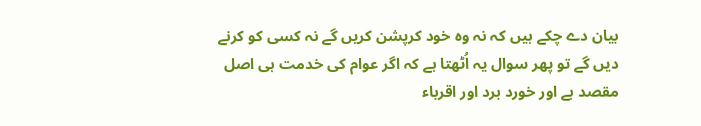بیان دے چکے ہیں کہ نہ وہ خود کرپشن کریں گے نہ کسی کو کرنے دیں گے تو پھر سوال یہ اُٹھتا ہے کہ اگر عوام کی خدمت ہی اصل مقصد ہے اور خورد برد اور اقرباء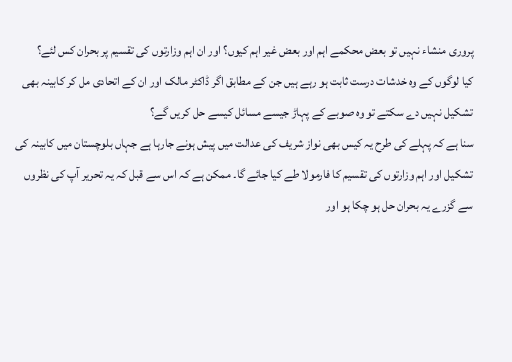پروری منشاء نہیں تو بعض محکمے اہم اور بعض غیر اہم کیوں؟ اور ان اہم وزارتوں کی تقسیم پر بحران کس لئے؟
کیا لوگوں کے وہ خدشات درست ثابت ہو رہے ہیں جن کے مطابق اگر ڈاکٹر مالک اور ان کے اتحادی مل کر کابینہ بھی تشکیل نہیں دے سکتے تو وہ صوبے کے پہاڑ جیسے مسائل کیسے حل کریں گے؟
سنا ہے کہ پہلے کی طرح یہ کیس بھی نواز شریف کی عدالت میں پیش ہونے جارہا ہے جہاں بلوچستان میں کابینہ کی تشکیل اور اہم وزارتوں کی تقسیم کا فارمولا طے کیا جائے گا۔ ممکن ہے کہ اس سے قبل کہ یہ تحریر آپ کی نظروں سے گزرے یہ بحران حل ہو چکا ہو اور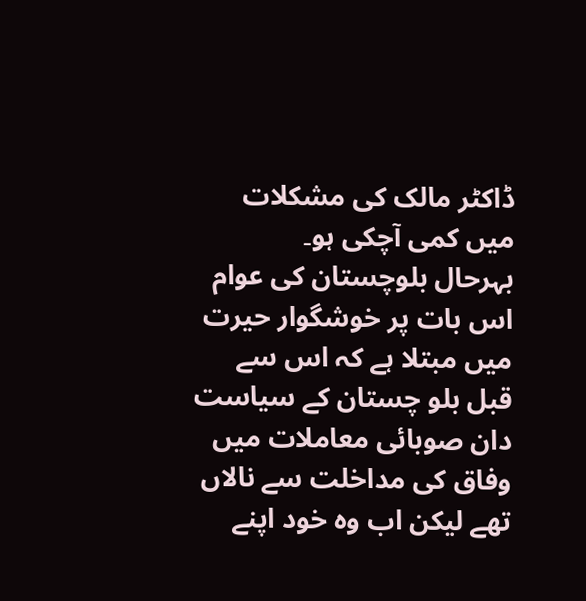ڈاکٹر مالک کی مشکلات میں کمی آچکی ہو۔
بہرحال بلوچستان کی عوام اس بات پر خوشگوار حیرت میں مبتلا ہے کہ اس سے قبل بلو چستان کے سیاست دان صوبائی معاملات میں وفاق کی مداخلت سے نالاں تھے لیکن اب وہ خود اپنے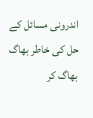اندرونی مسائل کے حل کی خاطر بھاگ بھاگ کر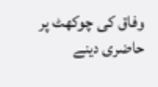وفاق کی چوکھٹ پر حاضری دینے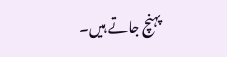پہنچ جاتے ہیں۔